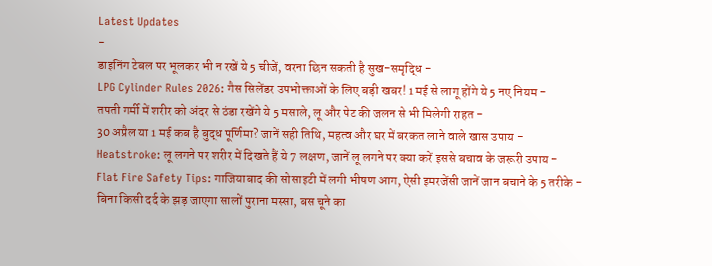Latest Updates
-
डाइनिंग टेबल पर भूलकर भी न रखें ये 5 चीजें, वरना छिन सकती है सुख-समृद्धि -
LPG Cylinder Rules 2026: गैस सिलेंडर उपभोक्ताओं के लिए बड़ी खबर! 1 मई से लागू होंगे ये 5 नए नियम -
तपती गर्मी में शरीर को अंदर से ठंडा रखेंगे ये 5 मसाले, लू और पेट की जलन से भी मिलेगी राहत -
30 अप्रैल या 1 मई कब है बुद्ध पूर्णिमा? जानें सही तिथि, महत्व और घर में बरकत लाने वाले खास उपाय -
Heatstroke: लू लगने पर शरीर में दिखते हैं ये 7 लक्षण, जानें लू लगने पर क्या करें इससे बचाव के जरूरी उपाय -
Flat Fire Safety Tips: गाजियाबाद की सोसाइटी में लगी भीषण आग, ऐसी इमरजेंसी जानें जान बचाने के 5 तरीके -
बिना किसी दर्द के झड़ जाएगा सालों पुराना मस्सा, बस चूने का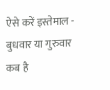ऐसे करें इस्तेमाल -
बुधवार या गुरुवार कब है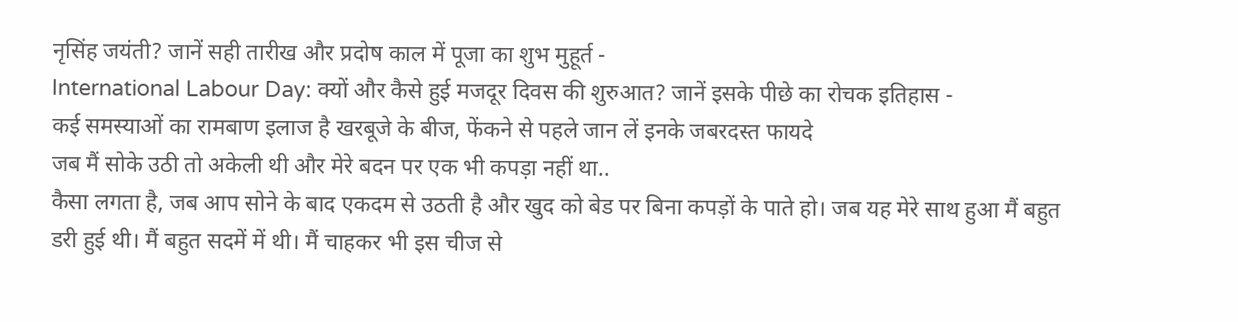नृसिंह जयंती? जानें सही तारीख और प्रदोष काल में पूजा का शुभ मुहूर्त -
International Labour Day: क्यों और कैसे हुई मजदूर दिवस की शुरुआत? जानें इसके पीछे का रोचक इतिहास -
कई समस्याओं का रामबाण इलाज है खरबूजे के बीज, फेंकने से पहले जान लें इनके जबरदस्त फायदे
जब मैं सोके उठी तो अकेली थी और मेरे बदन पर एक भी कपड़ा नहीं था..
कैसा लगता है, जब आप सोने के बाद एकदम से उठती है और खुद को बेड पर बिना कपड़ों के पाते हो। जब यह मेरे साथ हुआ मैं बहुत डरी हुई थी। मैं बहुत सदमें में थी। मैं चाहकर भी इस चीज से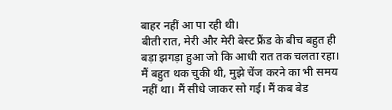बाहर नहीं आ पा रही थी।
बीती रात, मेरी और मेरी बेस्ट फ्रैंड के बीच बहुत ही बड़ा झगड़ा हुआ जो कि आधी रात तक चलता रहा। मैं बहुत थक चुकी थी, मुझे चेंज करने का भी समय नहीं था। मैं सीधे जाकर सो गई। मैं कब बेड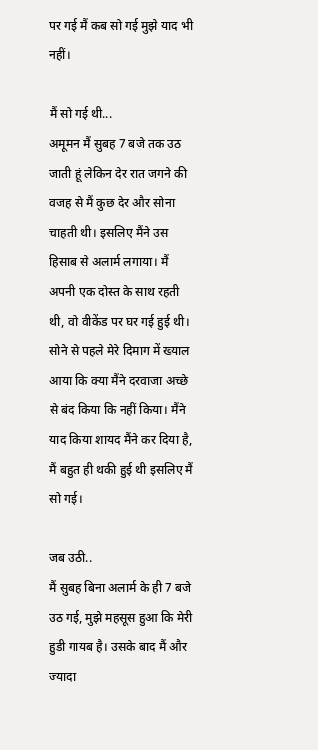पर गई मैं कब सो गई मुझे याद भी नहीं।

मैं सो गई थी...
अमूमन मैं सुबह 7 बजे तक उठ जाती हूं लेकिन देर रात जगने की वजह से मैं कुछ देर और सोना चाहती थी। इसलिए मैंने उस हिसाब से अलार्म लगाया। मैं अपनी एक दोस्त के साथ रहती थी, वो वीकेंड पर घर गई हुई थी। सोने से पहले मेरे दिमाग में ख्याल आया कि क्या मैंने दरवाजा अच्छे से बंद किया कि नहीं किया। मैंने याद किया शायद मैंने कर दिया है, मैं बहुत ही थकी हुई थी इसलिए मैं सो गई।

जब उठी..
मैं सुबह बिना अलार्म के ही 7 बजे उठ गई, मुझे महसूस हुआ कि मेरी हुडी गायब है। उसके बाद मैं और ज्यादा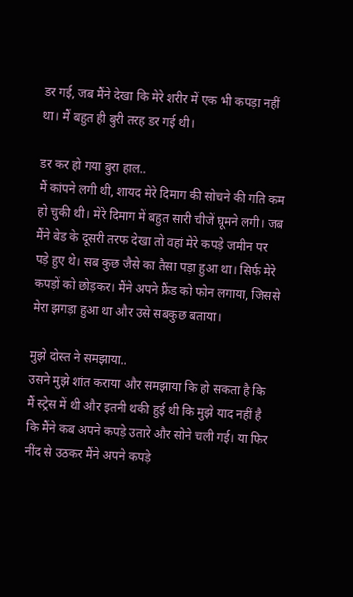डर गई, जब मैंने देखा कि मेरे शरीर में एक भी कपड़ा नहीं था। मैं बहुत ही बुरी तरह डर गई थी।

डर कर हो गया बुरा हाल..
मैं कांपने लगी थी, शायद मेरे दिमाग की सोचने की गति कम हो चुकी थी। मेरे दिमाग में बहुत सारी चीजें घूमने लगी। जब मैंने बेड के दूसरी तरफ देखा तो वहां मेरे कपड़े जमीन पर पड़े हुए थे। सब कुछ जैसे का तैसा पड़ा हुआ था। सिर्फ मेरे कपड़ों को छोड़कर। मैंने अपने फ्रैंड को फोन लगाया, जिससे मेरा झगड़ा हुआ था और उसे सबकुछ बताया।

मुझे दोस्त ने समझाया..
उसने मुझे शांत कराया और समझाया कि हो सकता है कि मैं स्ट्रेस में थी और इतनी थकी हुई थी कि मुझे याद नहीं है कि मैंने कब अपने कपड़े उतारे और सोने चली गई। या फिर नींद से उठकर मैंने अपने कपड़े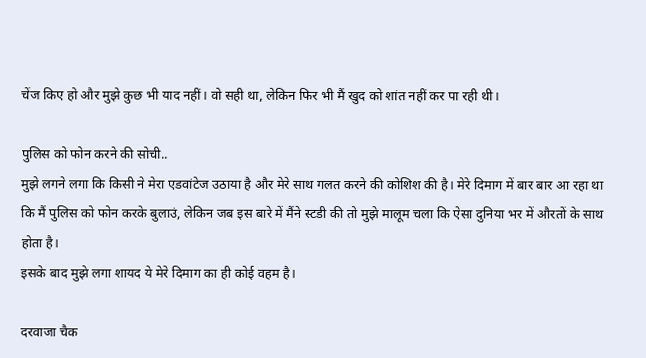चेंज किए हो और मुझे कुछ भी याद नहीं। वो सही था, लेकिन फिर भी मैं खुद को शांत नहीं कर पा रही थी।

पुलिस को फोन करने की सोची..
मुझे लगने लगा कि किसी ने मेरा एडवांटेज उठाया है और मेरे साथ गलत करने की कोशिश की है। मेरे दिमाग में बार बार आ रहा था कि मैं पुलिस को फोन करके बुलाउं, लेकिन जब इस बारे में मैंने स्टडी की तो मुझे मालूम चला कि ऐसा दुनिया भर में औरतों के साथ होता है।
इसके बाद मुझे लगा शायद ये मेरे दिमाग का ही कोई वहम है।

दरवाजा चैक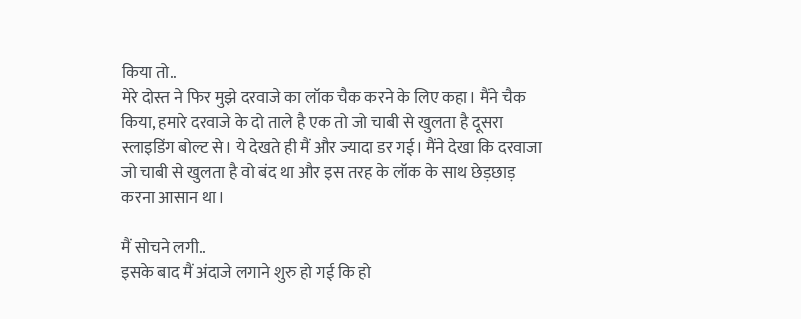किया तो..
मेरे दोस्त ने फिर मुझे दरवाजे का लॉक चैक करने के लिए कहा। मैंने चैक किया, हमारे दरवाजे के दो ताले है एक तो जो चाबी से खुलता है दूसरा स्लाइडिंग बोल्ट से। ये देखते ही मैं और ज्यादा डर गई। मैंने देखा कि दरवाजा जो चाबी से खुलता है वो बंद था और इस तरह के लॉक के साथ छेड़छाड़ करना आसान था।

मैं सोचने लगी..
इसके बाद मैं अंदाजे लगाने शुरु हो गई कि हो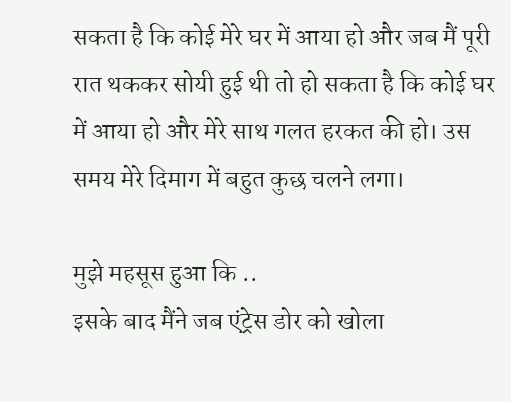सकता है कि कोई मेरे घर में आया हो और जब मैं पूरी रात थककर सोयी हुई थी तो हो सकता है कि कोई घर में आया हो और मेरे साथ गलत हरकत की हो। उस समय मेरे दिमाग में बहुत कुछ चलने लगा।

मुझे महसूस हुआ कि ..
इसके बाद मैंने जब एंट्रेस डोर को खोला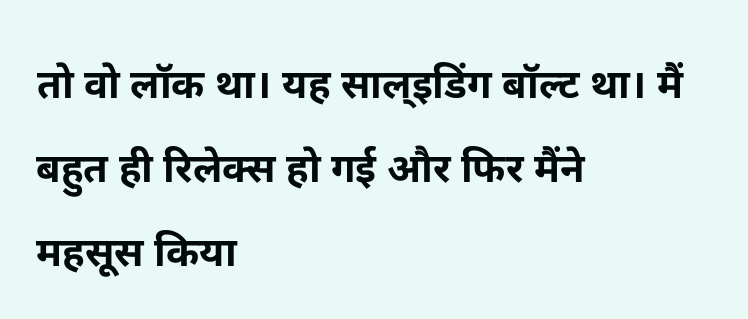तो वो लॉक था। यह साल्इडिंग बॉल्ट था। मैं बहुत ही रिलेक्स हो गई और फिर मैंने महसूस किया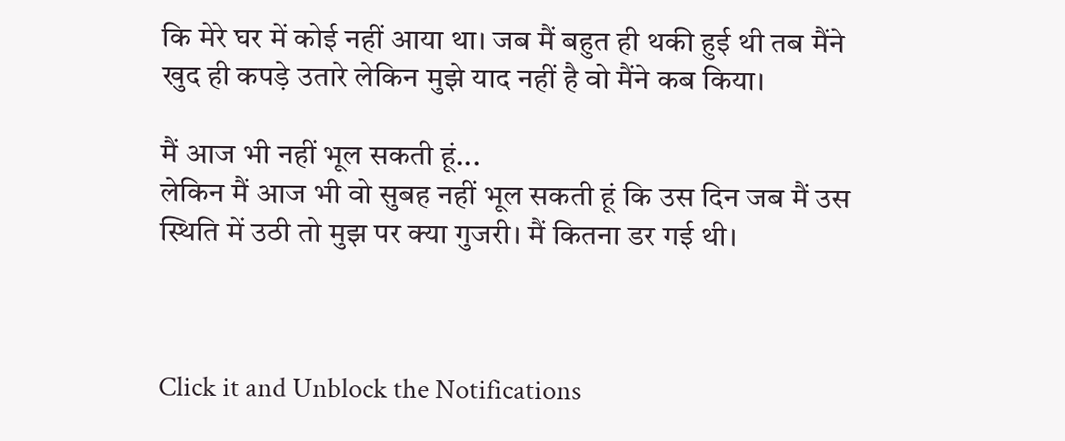कि मेरे घर में कोई नहीं आया था। जब मैं बहुत ही थकी हुई थी तब मैंने खुद ही कपड़े उतारे लेकिन मुझे याद नहीं है वो मैंने कब किया।

मैं आज भी नहीं भूल सकती हूं...
लेकिन मैं आज भी वो सुबह नहीं भूल सकती हूं कि उस दिन जब मैं उस स्थिति में उठी तो मुझ पर क्या गुजरी। मैं कितना डर गई थी।



Click it and Unblock the Notifications